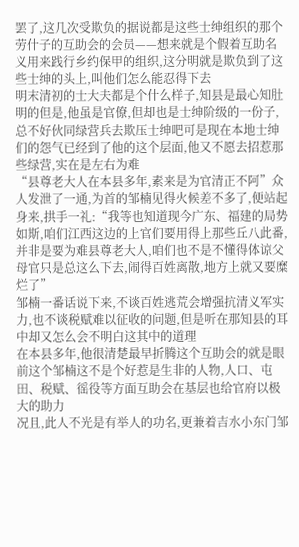罢了,这几次受欺负的据说都是这些士绅组织的那个劳什子的互助会的会员——想来就是个假着互助名义用来践行乡约保甲的组织,这分明就是欺负到了这些士绅的头上,叫他们怎么能忍得下去
明末清初的士大夫都是个什么样子,知县是最心知肚明的但是,他虽是官僚,但却也是士绅阶级的一份子,总不好伙同绿营兵去欺压士绅吧可是现在本地士绅们的怨气已经到了他的这个层面,他又不愿去招惹那些绿营,实在是左右为难
“县尊老大人在本县多年,素来是为官清正不阿”众人发泄了一通,为首的邹楠见得火候差不多了,便站起身来,拱手一礼:“我等也知道现今广东、福建的局势如斯,咱们江西这边的上官们要用得上那些丘八此番,并非是要为难县尊老大人,咱们也不是不懂得体谅父母官只是总这么下去,闹得百姓离散,地方上就又要糜烂了”
邹楠一番话说下来,不谈百姓逃荒会增强抗清义军实力,也不谈税赋难以征收的问题,但是听在那知县的耳中却又怎么会不明白这其中的道理
在本县多年,他很清楚最早折腾这个互助会的就是眼前这个邹楠这不是个好惹是生非的人物,人口、屯田、税赋、徭役等方面互助会在基层也给官府以极大的助力
况且,此人不光是有举人的功名,更兼着吉水小东门邹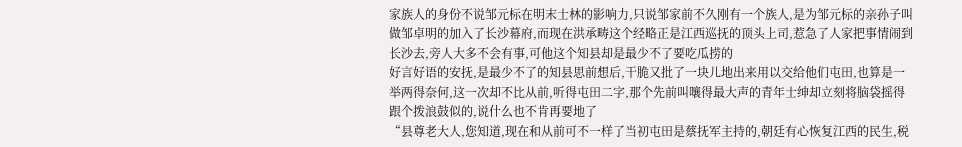家族人的身份不说邹元标在明末士林的影响力,只说邹家前不久刚有一个族人,是为邹元标的亲孙子叫做邹卓明的加入了长沙幕府,而现在洪承畴这个经略正是江西巡抚的顶头上司,惹急了人家把事情闹到长沙去,旁人大多不会有事,可他这个知县却是最少不了要吃瓜捞的
好言好语的安抚,是最少不了的知县思前想后,干脆又批了一块儿地出来用以交给他们屯田,也算是一举两得奈何,这一次却不比从前,听得屯田二字,那个先前叫嚷得最大声的青年士绅却立刻将脑袋摇得跟个拨浪鼓似的,说什么也不肯再要地了
“县尊老大人,您知道,现在和从前可不一样了当初屯田是蔡抚军主持的,朝廷有心恢复江西的民生,税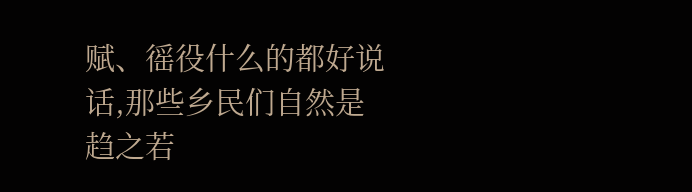赋、徭役什么的都好说话,那些乡民们自然是趋之若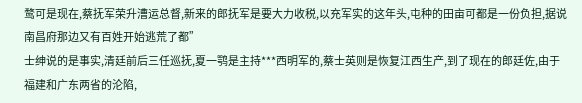鹜可是现在,蔡抚军荣升漕运总督,新来的郎抚军是要大力收税,以充军实的这年头,屯种的田亩可都是一份负担,据说南昌府那边又有百姓开始逃荒了都”
士绅说的是事实,清廷前后三任巡抚,夏一鹗是主持***西明军的,蔡士英则是恢复江西生产,到了现在的郎廷佐,由于福建和广东两省的沦陷,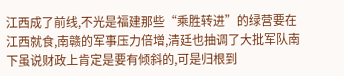江西成了前线,不光是福建那些“乘胜转进”的绿营要在江西就食,南赣的军事压力倍增,清廷也抽调了大批军队南下虽说财政上肯定是要有倾斜的,可是归根到